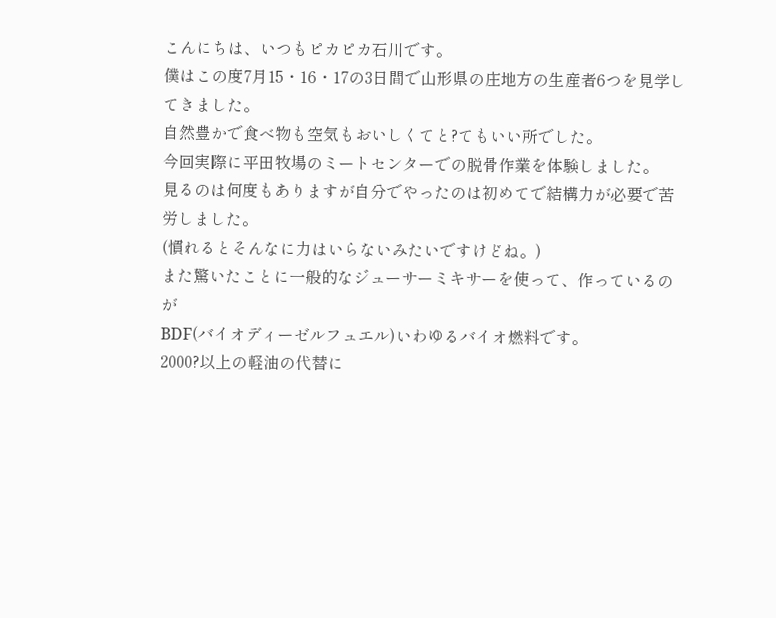こんにちは、いつもピカピカ石川です。
僕はこの度7月15・16・17の3日間で山形県の庄地方の生産者6つを見学してきました。
自然豊かで食べ物も空気もおいしくてと?てもいい所でした。
今回実際に平田牧場のミートセンターでの脱骨作業を体験しました。
見るのは何度もありますが自分でやったのは初めてで結構力が必要で苦労しました。
(慣れるとそんなに力はいらないみたいですけどね。)
また驚いたことに一般的なジューサーミキサーを使って、作っているのが
BDF(バイオディーゼルフュエル)いわゆるバイオ燃料です。
2000?以上の軽油の代替に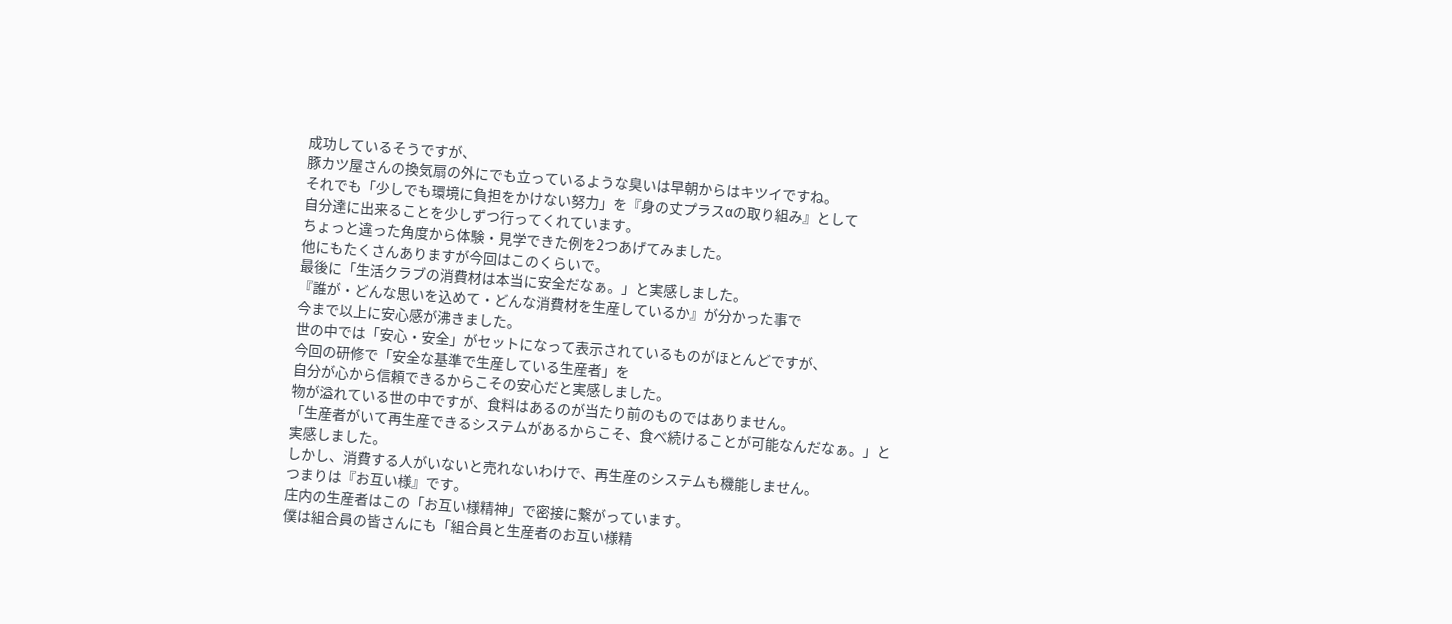成功しているそうですが、
豚カツ屋さんの換気扇の外にでも立っているような臭いは早朝からはキツイですね。
それでも「少しでも環境に負担をかけない努力」を『身の丈プラスαの取り組み』として
自分達に出来ることを少しずつ行ってくれています。
ちょっと違った角度から体験・見学できた例を2つあげてみました。
他にもたくさんありますが今回はこのくらいで。
最後に「生活クラブの消費材は本当に安全だなぁ。」と実感しました。
『誰が・どんな思いを込めて・どんな消費材を生産しているか』が分かった事で
今まで以上に安心感が沸きました。
世の中では「安心・安全」がセットになって表示されているものがほとんどですが、
今回の研修で「安全な基準で生産している生産者」を
自分が心から信頼できるからこその安心だと実感しました。
物が溢れている世の中ですが、食料はあるのが当たり前のものではありません。
「生産者がいて再生産できるシステムがあるからこそ、食べ続けることが可能なんだなぁ。」と
実感しました。
しかし、消費する人がいないと売れないわけで、再生産のシステムも機能しません。
つまりは『お互い様』です。
庄内の生産者はこの「お互い様精神」で密接に繋がっています。
僕は組合員の皆さんにも「組合員と生産者のお互い様精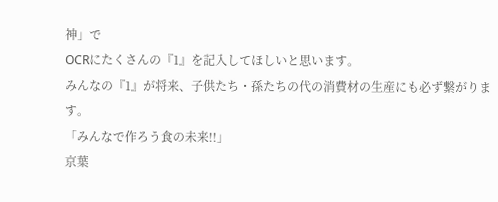神」で
OCRにたくさんの『1』を記入してほしいと思います。
みんなの『1』が将来、子供たち・孫たちの代の消費材の生産にも必ず繋がります。
「みんなで作ろう食の未来!!」
京葉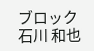ブロック石川 和也